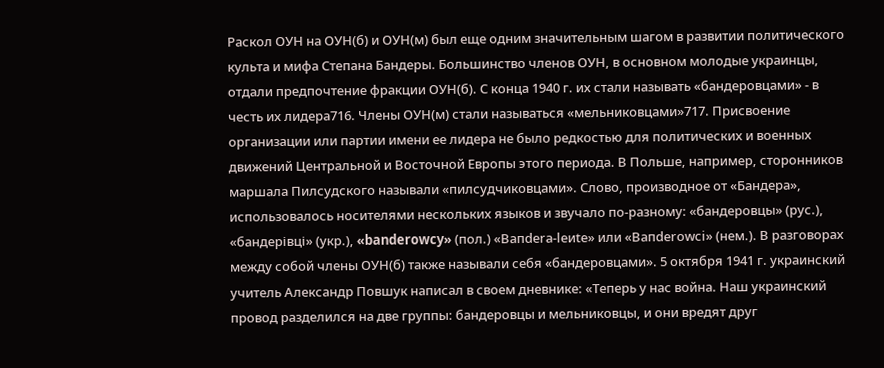Раскол ОУН на ОУН(б) и ОУН(м) был еще одним значительным шагом в развитии политического культа и мифа Степана Бандеры. Большинство членов ОУН, в основном молодые украинцы, отдали предпочтение фракции ОУН(б). С конца 1940 г. их стали называть «бандеровцами» - в честь их лидера716. Члены ОУН(м) стали называться «мельниковцами»717. Присвоение организации или партии имени ее лидера не было редкостью для политических и военных движений Центральной и Восточной Европы этого периода. В Польше, например, сторонников маршала Пилсудского называли «пилсудчиковцами». Слово, производное от «Бандера», использовалось носителями нескольких языков и звучало по-разному: «бандеровцы» (рус.), «бандерівці» (укр.), «banderowcy» (пол.) «Вапdеrа-lеиtе» или «Вапdеrоwсi» (нем.). В разговорах между собой члены ОУН(б) также называли себя «бандеровцами». 5 октября 1941 г. украинский учитель Александр Повшук написал в своем дневнике: «Теперь у нас война. Наш украинский провод разделился на две группы: бандеровцы и мельниковцы, и они вредят друг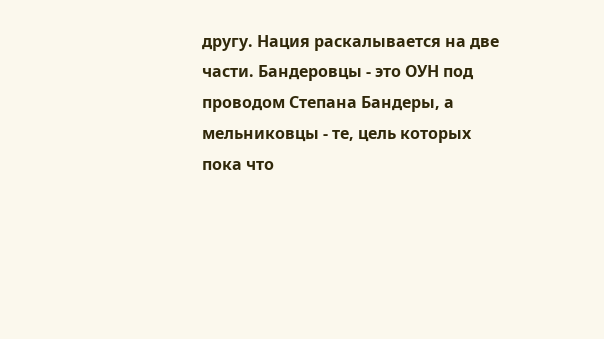другу. Нация раскалывается на две части. Бандеровцы - это ОУН под проводом Степана Бандеры, а мельниковцы - те, цель которых пока что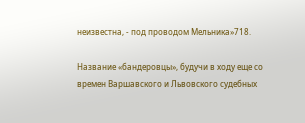неизвестна, - под проводом Мельника»718.

Название «бандеровцы», будучи в ходу еще со времен Варшавского и Львовского судебных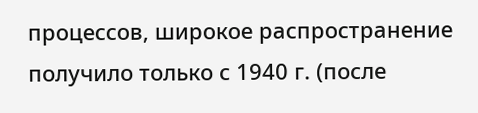процессов, широкое распространение получило только с 1940 г. (после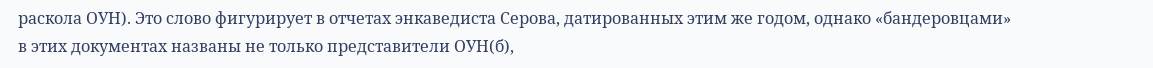раскола ОУН). Это слово фигурирует в отчетах энкаведиста Серова, датированных этим же годом, однако «бандеровцами» в этих документах названы не только представители ОУН(б),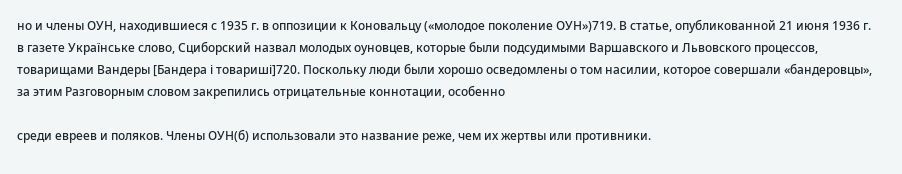но и члены ОУН, находившиеся с 1935 г. в оппозиции к Коновальцу («молодое поколение ОУН»)719. В статье, опубликованной 21 июня 1936 г. в газете Українське слово, Сциборский назвал молодых оуновцев, которые были подсудимыми Варшавского и Львовского процессов, товарищами Вандеры [Бандера і товариші]720. Поскольку люди были хорошо осведомлены о том насилии, которое совершали «бандеровцы», за этим Разговорным словом закрепились отрицательные коннотации, особенно

среди евреев и поляков. Члены ОУН(б) использовали это название реже, чем их жертвы или противники.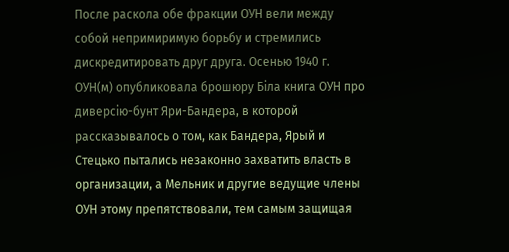После раскола обе фракции ОУН вели между собой непримиримую борьбу и стремились дискредитировать друг друга. Осенью 1940 г. ОУН(м) опубликовала брошюру Біла книга ОУН про диверсію-бунт Яри-Бандера, в которой рассказывалось о том, как Бандера, Ярый и Стецько пытались незаконно захватить власть в организации, а Мельник и другие ведущие члены ОУН этому препятствовали, тем самым защищая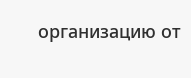организацию от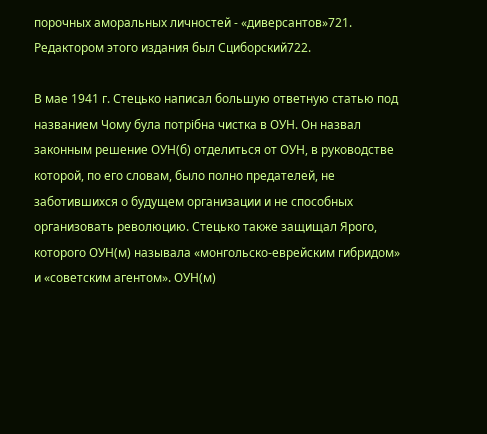порочных аморальных личностей - «диверсантов»721. Редактором этого издания был Сциборский722.

В мае 1941 г. Стецько написал большую ответную статью под названием Чому була потрібна чистка в ОУН. Он назвал законным решение ОУН(б) отделиться от ОУН, в руководстве которой, по его словам, было полно предателей, не заботившихся о будущем организации и не способных организовать революцию. Стецько также защищал Ярого, которого ОУН(м) называла «монгольско-еврейским гибридом» и «советским агентом». ОУН(м)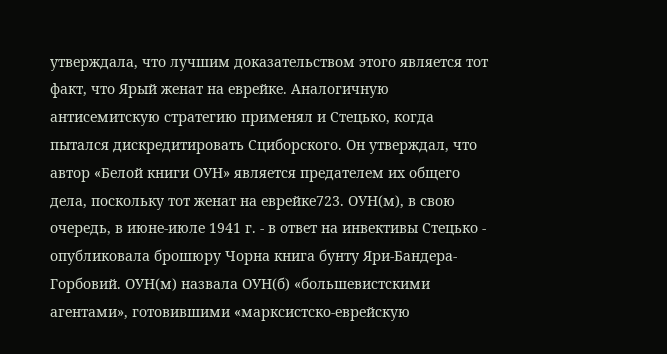утверждала, что лучшим доказательством этого является тот факт, что Ярый женат на еврейке. Аналогичную антисемитскую стратегию применял и Стецько, когда пытался дискредитировать Сциборского. Он утверждал, что автор «Белой книги ОУН» является предателем их общего дела, поскольку тот женат на еврейке723. ОУН(м), в свою очередь, в июне-июле 1941 г. - в ответ на инвективы Стецько - опубликовала брошюру Чорна книга бунту Яри-Бандера-Горбовий. ОУН(м) назвала ОУН(б) «большевистскими агентами», готовившими «марксистско-еврейскую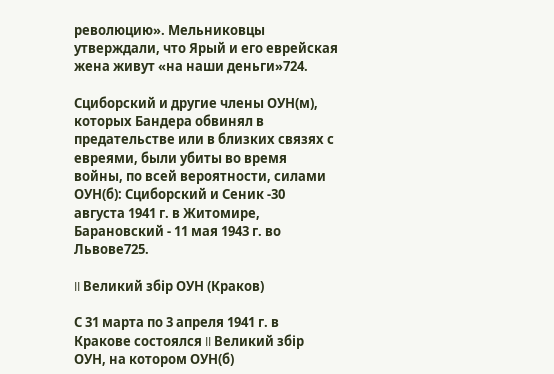революцию». Мельниковцы утверждали, что Ярый и его еврейская жена живут «на наши деньги»724.

Сциборский и другие члены ОУН(м), которых Бандера обвинял в предательстве или в близких связях с евреями, были убиты во время войны, по всей вероятности, силами ОУН(б): Сциборский и Сеник -30 августа 1941 г. в Житомире, Барановский - 11 мая 1943 г. во Львове725.

II Великий збір ОУН (Краков)

С 31 марта по 3 апреля 1941 г. в Кракове состоялся II Великий збір ОУН, на котором ОУН(б)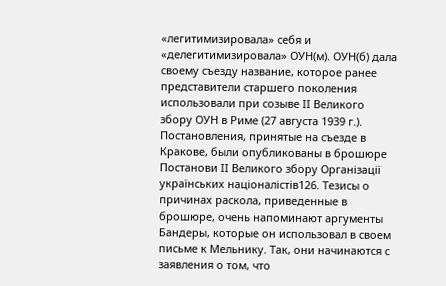«легитимизировала» себя и «делегитимизировала» ОУН(м). ОУН(б) дала своему съезду название, которое ранее представители старшего поколения использовали при созыве II Великого збору ОУН в Риме (27 августа 1939 г.). Постановления, принятые на съезде в Кракове, были опубликованы в брошюре Постанови II Великого збору Організації українських націоналістів126. Тезисы о причинах раскола, приведенные в брошюре, очень напоминают аргументы Бандеры, которые он использовал в своем письме к Мельнику. Так, они начинаются с заявления о том, что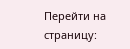Перейти на страницу: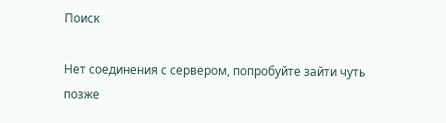Поиск

Нет соединения с сервером, попробуйте зайти чуть позже